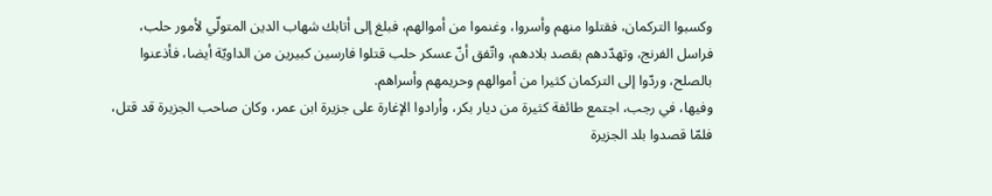وكسبوا التركمان، فقتلوا منهم وأسروا، وغنموا من أموالهم، فبلغ إلى أتابك شهاب الدين المتولّي لأمور حلب، فراسل الفرنج، وتهدّدهم بقصد بلادهم، واتّفق أنّ عسكر حلب قتلوا فارسين كبيرين من الداويّة أيضا، فأذعنوا بالصلح، وردّوا إلى التركمان كثيرا من أموالهم وحريمهم وأسراهم.
وفيها، في رجب، اجتمع طائفة كثيرة من ديار بكر، وأرادوا الإغارة على جزيرة ابن عمر، وكان صاحب الجزيرة قد قتل، فلمّا قصدوا بلد الجزيرة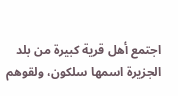اجتمع أهل قرية كبيرة من بلد الجزيرة اسمها سلكون، ولقوهم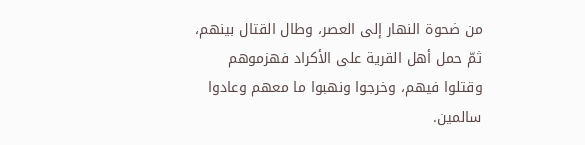من ضحوة النهار إلى العصر، وطال القتال بينهم، ثمّ حمل أهل القرية على الأكراد فهزموهم وقتلوا فيهم، وخرجوا ونهبوا ما معهم وعادوا سالمين.